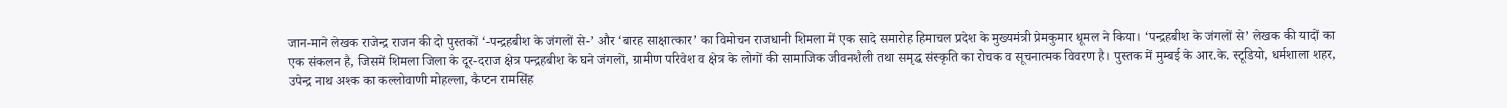जान-माने लेखक राजेन्द्र राजन की दो पुस्तकों ‘-पन्द्रहबीश के जंगलों से-’ और ‘बारह साक्षात्कार’ का विमोचन राजधानी शिमला में एक सादे समारोह हिमाचल प्रदेश के मुख्यमंत्री प्रेमकुमार धूमल ने किया। ‘पन्द्रहबीश के जंगलों से’ लेखक की यादों का एक संकलन है, जिसमें शिमला जिला के दूर-दराज क्षेत्र पन्द्रहबीश के घने जंगलों, ग्रामीण परिवेश व क्षेत्र के लोगों की सामाजिक जीवनशैली तथा समृद्ध संस्कृति का रोचक व सूचनात्मक विवरण है। पुस्तक में मुम्बई के आर.के. स्टूडियो, धर्मशाला शहर, उपेन्द्र नाथ अश्क का कल्लोवाणी मोहल्ला, कैप्टन रामसिंह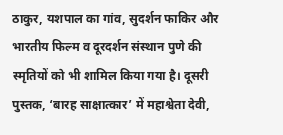ठाकुर, यशपाल का गांव, सुदर्शन फाकिर और भारतीय फिल्म व दूरदर्शन संस्थान पुणे की स्मृतियों को भी शामिल किया गया है। दूसरी पुस्तक, ‘बारह साक्षात्कार’ में महाश्वेता देवी,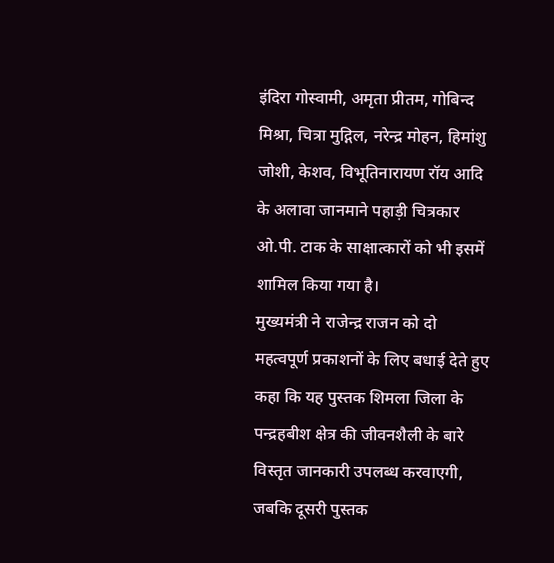इंदिरा गोस्वामी, अमृता प्रीतम, गोबिन्द मिश्रा, चित्रा मुद्गिल, नरेन्द्र मोहन, हिमांशु जोशी, केशव, विभूतिनारायण रॉय आदि के अलावा जानमाने पहाड़ी चित्रकार ओ.पी. टाक के साक्षात्कारों को भी इसमें शामिल किया गया है।
मुख्यमंत्री ने राजेन्द्र राजन को दो महत्वपूर्ण प्रकाशनों के लिए बधाई देते हुए कहा कि यह पुस्तक शिमला जिला के पन्द्रहबीश क्षेत्र की जीवनशैली के बारे विस्तृत जानकारी उपलब्ध करवाएगी, जबकि दूसरी पुस्तक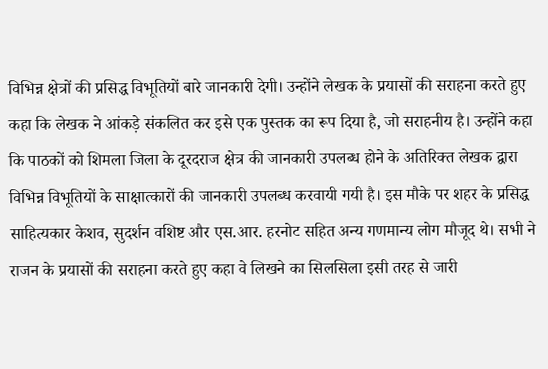विभिन्न क्षेत्रों की प्रसिद्ध विभूतियों बारे जानकारी देगी। उन्होंने लेखक के प्रयासों की सराहना करते हुए कहा कि लेखक ने आंकड़े संकलित कर इसे एक पुस्तक का रूप दिया है, जो सराहनीय है। उन्होंने कहा कि पाठकों को शिमला जिला के दूरदराज क्षेत्र की जानकारी उपलब्ध होने के अतिरिक्त लेखक द्वारा विभिन्न विभूतियों के साक्षात्कारों की जानकारी उपलब्ध करवायी गयी है। इस मौके पर शहर के प्रसिद्ध साहित्यकार केशव, सुदर्शन वशिष्ट और एस.आर. हरनोट सहित अन्य गणमान्य लोग मौजूद थे। सभी ने राजन के प्रयासों की सराहना करते हुए कहा वे लिखने का सिलसिला इसी तरह से जारी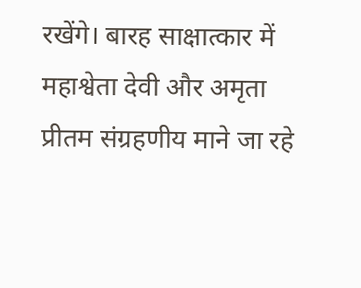रखेंगे। बारह साक्षात्कार में महाश्वेता देवी और अमृता प्रीतम संग्रहणीय माने जा रहे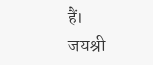हैं।
जयश्री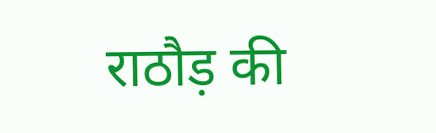राठौड़ की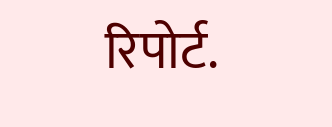रिपोर्ट.